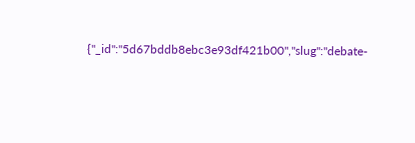{"_id":"5d67bddb8ebc3e93df421b00","slug":"debate-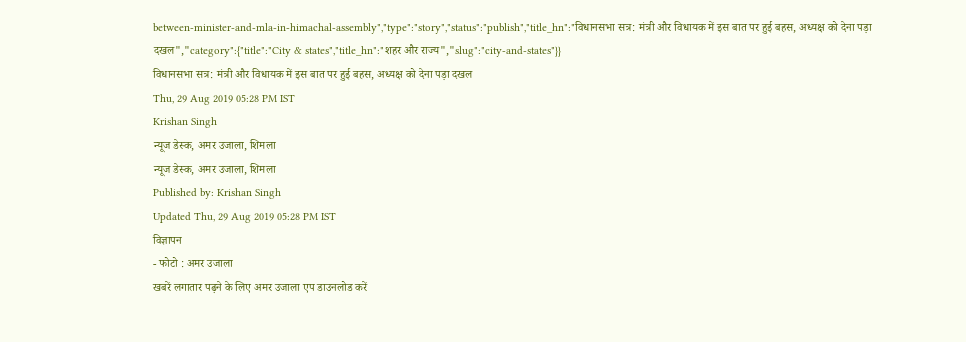between-minister-and-mla-in-himachal-assembly","type":"story","status":"publish","title_hn":"विधानसभा सत्र: मंत्री और विधायक में इस बात पर हुई बहस, अध्यक्ष को देना पड़ा दखल","category":{"title":"City & states","title_hn":"शहर और राज्य","slug":"city-and-states"}}
विधानसभा सत्र: मंत्री और विधायक में इस बात पर हुई बहस, अध्यक्ष को देना पड़ा दखल
Thu, 29 Aug 2019 05:28 PM IST
Krishan Singh
न्यूज डेस्क, अमर उजाला, शिमला
न्यूज डेस्क, अमर उजाला, शिमला
Published by: Krishan Singh
Updated Thu, 29 Aug 2019 05:28 PM IST
विज्ञापन
- फोटो : अमर उजाला
खबरें लगातार पढ़ने के लिए अमर उजाला एप डाउनलोड करें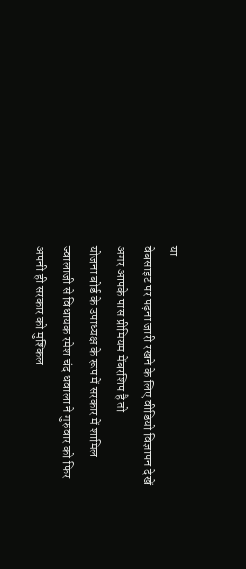या
वेबसाइट पर पढ़ना जारी रखने के लिए वीडियो विज्ञापन देखें
अगर आपके पास प्रीमियम मेंबरशिप है तो
योजना बोर्ड के उपाध्यक्ष के रूप में सरकार में शामिल ज्वालाजी से विधायक रमेश चंद धवाला ने गुरुवार को फिर अपनी ही सरकार को मुश्किल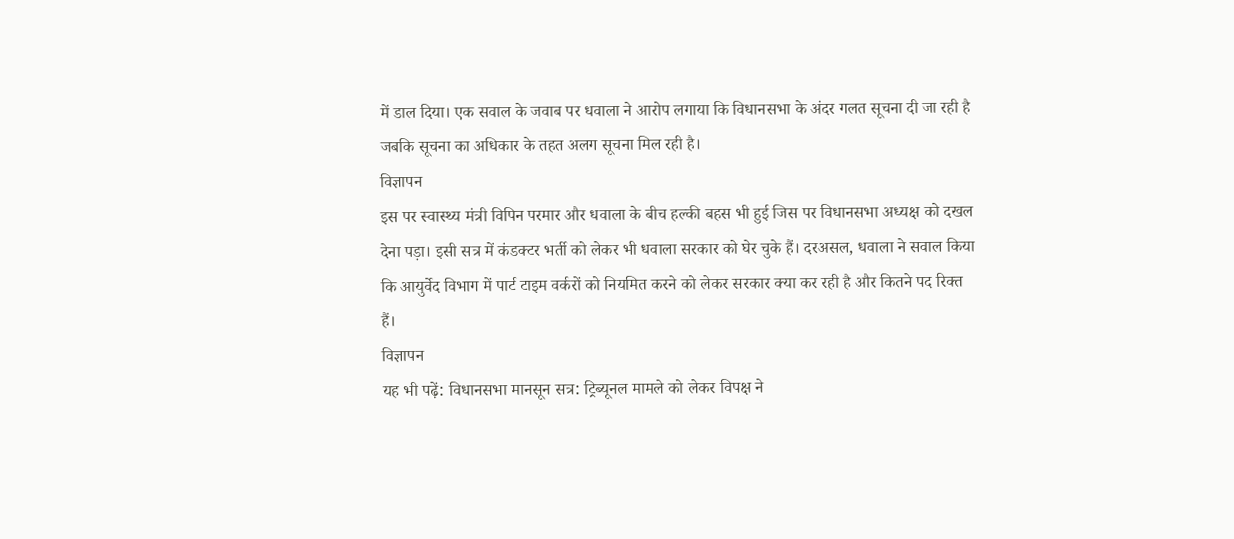में डाल दिया। एक सवाल के जवाब पर धवाला ने आरोप लगाया कि विधानसभा के अंदर गलत सूचना दी जा रही है जबकि सूचना का अधिकार के तहत अलग सूचना मिल रही है।
विज्ञापन
इस पर स्वास्थ्य मंत्री विपिन परमार और धवाला के बीच हल्की बहस भी हुई जिस पर विधानसभा अध्यक्ष को दखल देना पड़ा। इसी सत्र में कंडक्टर भर्ती को लेकर भी धवाला सरकार को घेर चुके हैं। दरअसल, धवाला ने सवाल किया कि आयुर्वेद विभाग में पार्ट टाइम वर्करों को नियमित करने को लेकर सरकार क्या कर रही है और कितने पद रिक्त हैं।
विज्ञापन
यह भी पढ़ें: विधानसभा मानसून सत्र: ट्रिब्यूनल मामले को लेकर विपक्ष ने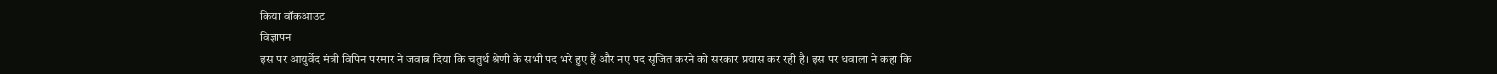किया वॉकआउट
विज्ञापन
इस पर आयुर्वेद मंत्री विपिन परमार ने जवाब दिया कि चतुर्थ श्रेणी के सभी पद भरे हुए हैं और नए पद सृजित करने को सरकार प्रयास कर रही है। इस पर धवाला ने कहा कि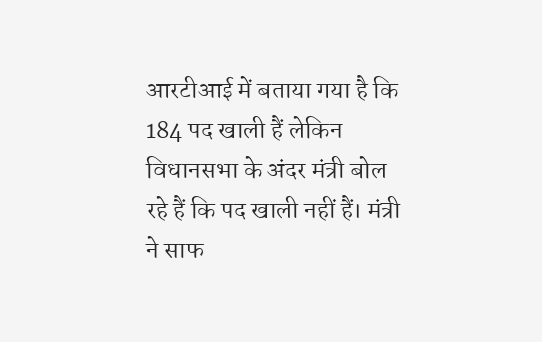आरटीआई में बताया गया है कि 184 पद खाली हैं लेकिन विधानसभा के अंदर मंत्री बोल रहे हैं कि पद खाली नहीं हैं। मंत्री ने साफ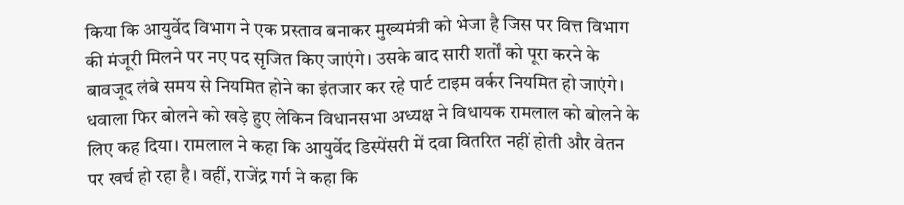किया कि आयुर्वेद विभाग ने एक प्रस्ताव बनाकर मुख्यमंत्री को भेजा है जिस पर वित्त विभाग की मंजूरी मिलने पर नए पद सृजित किए जाएंगे। उसके बाद सारी शर्तों को पूरा करने के बावजूद लंबे समय से नियमित होने का इंतजार कर रहे पार्ट टाइम वर्कर नियमित हो जाएंगे।
धवाला फिर बोलने को खड़े हुए लेकिन विधानसभा अध्यक्ष ने विधायक रामलाल को बोलने के लिए कह दिया। रामलाल ने कहा कि आयुर्वेद डिस्पेंसरी में दवा वितरित नहीं होती और वेतन पर खर्च हो रहा है। वहीं, राजेंद्र गर्ग ने कहा कि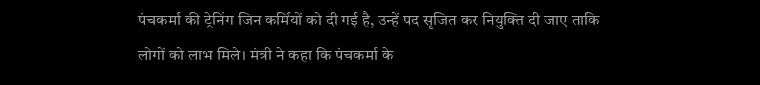पंचकर्मा की ट्रेनिंग जिन कर्मियों को दी गई है, उन्हें पद सृजित कर नियुक्ति दी जाए ताकि लोगों को लाभ मिले। मंत्री ने कहा कि पंचकर्मा के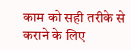काम को सही तरीके से कराने के लिए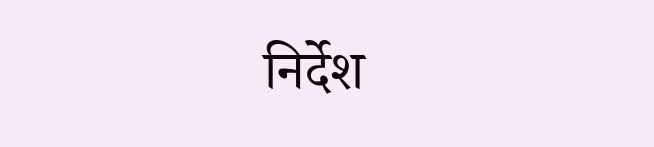निर्देश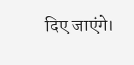दिए जाएंगे।